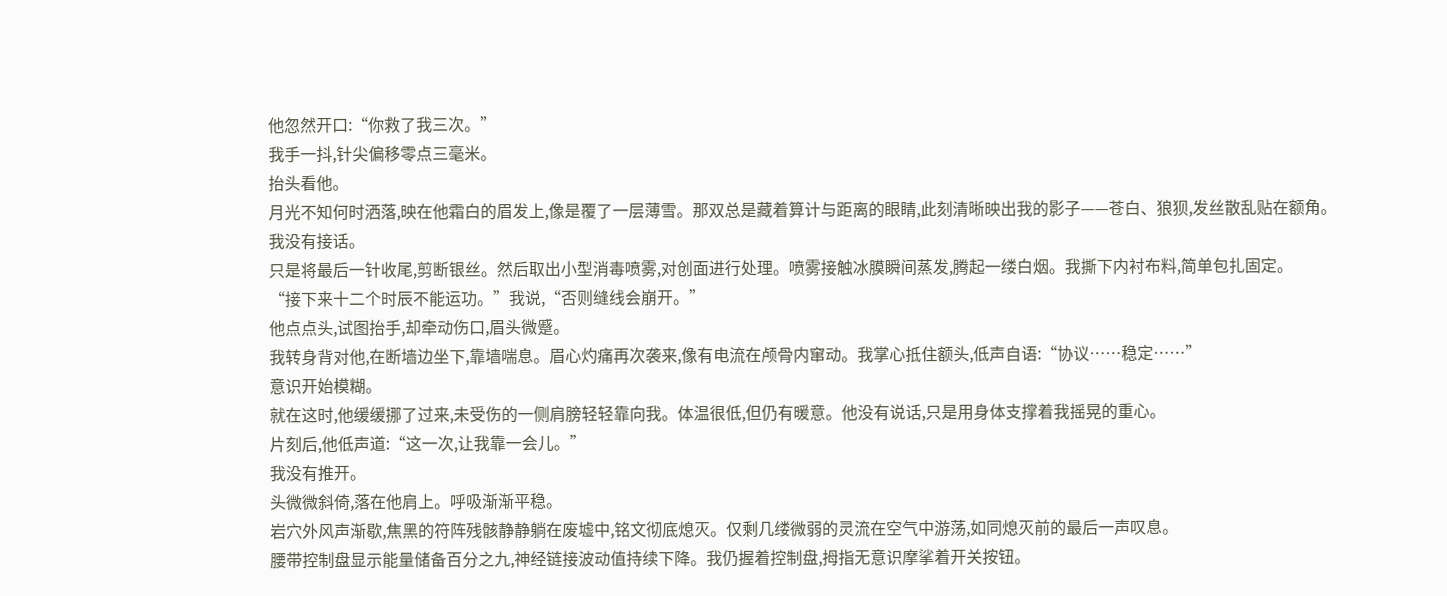他忽然开口:“你救了我三次。”
我手一抖,针尖偏移零点三毫米。
抬头看他。
月光不知何时洒落,映在他霜白的眉发上,像是覆了一层薄雪。那双总是藏着算计与距离的眼睛,此刻清晰映出我的影子——苍白、狼狈,发丝散乱贴在额角。
我没有接话。
只是将最后一针收尾,剪断银丝。然后取出小型消毒喷雾,对创面进行处理。喷雾接触冰膜瞬间蒸发,腾起一缕白烟。我撕下内衬布料,简单包扎固定。
“接下来十二个时辰不能运功。”我说,“否则缝线会崩开。”
他点点头,试图抬手,却牵动伤口,眉头微蹙。
我转身背对他,在断墙边坐下,靠墙喘息。眉心灼痛再次袭来,像有电流在颅骨内窜动。我掌心抵住额头,低声自语:“协议……稳定……”
意识开始模糊。
就在这时,他缓缓挪了过来,未受伤的一侧肩膀轻轻靠向我。体温很低,但仍有暖意。他没有说话,只是用身体支撑着我摇晃的重心。
片刻后,他低声道:“这一次,让我靠一会儿。”
我没有推开。
头微微斜倚,落在他肩上。呼吸渐渐平稳。
岩穴外风声渐歇,焦黑的符阵残骸静静躺在废墟中,铭文彻底熄灭。仅剩几缕微弱的灵流在空气中游荡,如同熄灭前的最后一声叹息。
腰带控制盘显示能量储备百分之九,神经链接波动值持续下降。我仍握着控制盘,拇指无意识摩挲着开关按钮。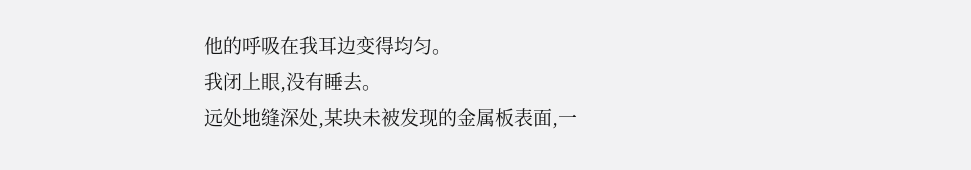他的呼吸在我耳边变得均匀。
我闭上眼,没有睡去。
远处地缝深处,某块未被发现的金属板表面,一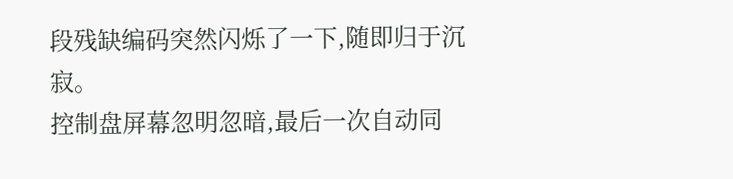段残缺编码突然闪烁了一下,随即归于沉寂。
控制盘屏幕忽明忽暗,最后一次自动同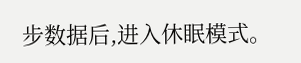步数据后,进入休眠模式。